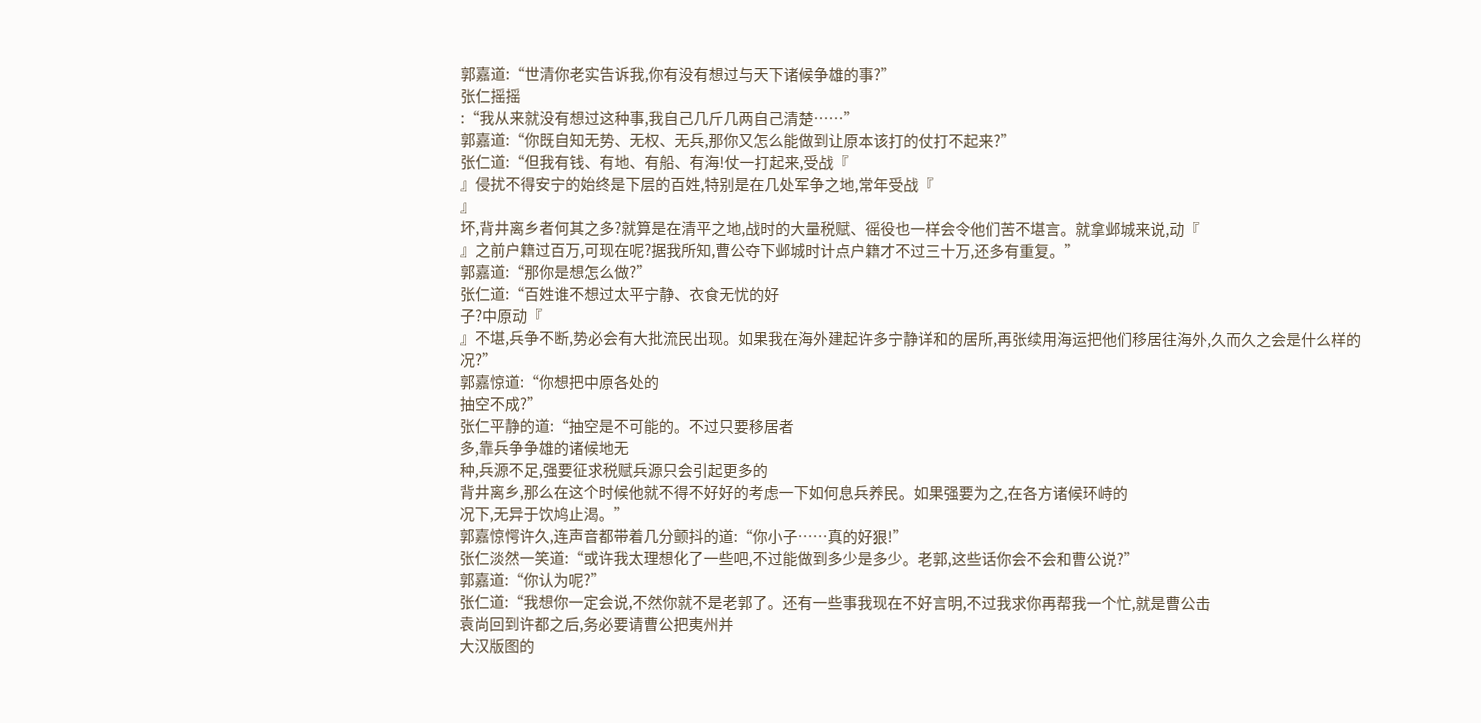郭嘉道:“世清你老实告诉我,你有没有想过与天下诸候争雄的事?”
张仁摇摇
:“我从来就没有想过这种事,我自己几斤几两自己清楚……”
郭嘉道:“你既自知无势、无权、无兵,那你又怎么能做到让原本该打的仗打不起来?”
张仁道:“但我有钱、有地、有船、有海!仗一打起来,受战『
』侵扰不得安宁的始终是下层的百姓,特别是在几处军争之地,常年受战『
』
坏,背井离乡者何其之多?就算是在清平之地,战时的大量税赋、徭役也一样会令他们苦不堪言。就拿邺城来说,动『
』之前户籍过百万,可现在呢?据我所知,曹公夺下邺城时计点户籍才不过三十万,还多有重复。”
郭嘉道:“那你是想怎么做?”
张仁道:“百姓谁不想过太平宁静、衣食无忧的好
子?中原动『
』不堪,兵争不断,势必会有大批流民出现。如果我在海外建起许多宁静详和的居所,再张续用海运把他们移居往海外,久而久之会是什么样的
况?”
郭嘉惊道:“你想把中原各处的
抽空不成?”
张仁平静的道:“抽空是不可能的。不过只要移居者
多,靠兵争争雄的诸候地无
种,兵源不足,强要征求税赋兵源只会引起更多的
背井离乡,那么在这个时候他就不得不好好的考虑一下如何息兵养民。如果强要为之,在各方诸候环峙的
况下,无异于饮鸠止渴。”
郭嘉惊愕许久,连声音都带着几分颤抖的道:“你小子……真的好狠!”
张仁淡然一笑道:“或许我太理想化了一些吧,不过能做到多少是多少。老郭,这些话你会不会和曹公说?”
郭嘉道:“你认为呢?”
张仁道:“我想你一定会说,不然你就不是老郭了。还有一些事我现在不好言明,不过我求你再帮我一个忙,就是曹公击
袁尚回到许都之后,务必要请曹公把夷州并
大汉版图的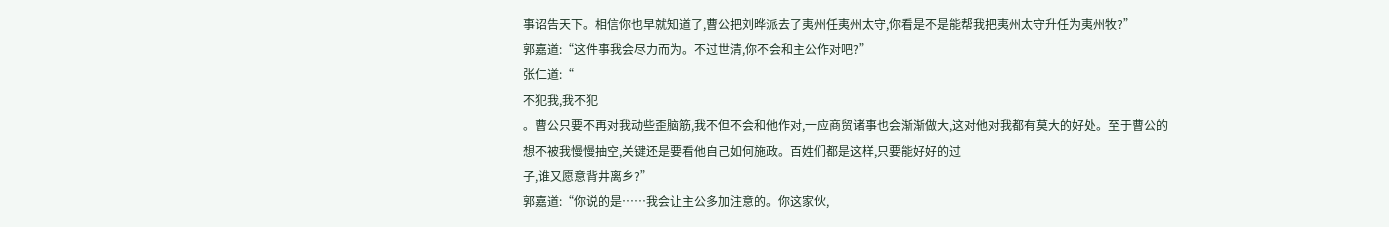事诏告天下。相信你也早就知道了,曹公把刘晔派去了夷州任夷州太守,你看是不是能帮我把夷州太守升任为夷州牧?”
郭嘉道:“这件事我会尽力而为。不过世清,你不会和主公作对吧?”
张仁道:“
不犯我,我不犯
。曹公只要不再对我动些歪脑筋,我不但不会和他作对,一应商贸诸事也会渐渐做大,这对他对我都有莫大的好处。至于曹公的
想不被我慢慢抽空,关键还是要看他自己如何施政。百姓们都是这样,只要能好好的过
子,谁又愿意背井离乡?”
郭嘉道:“你说的是……我会让主公多加注意的。你这家伙,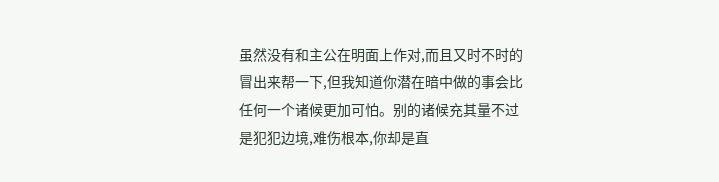虽然没有和主公在明面上作对,而且又时不时的冒出来帮一下,但我知道你潜在暗中做的事会比任何一个诸候更加可怕。别的诸候充其量不过是犯犯边境,难伤根本,你却是直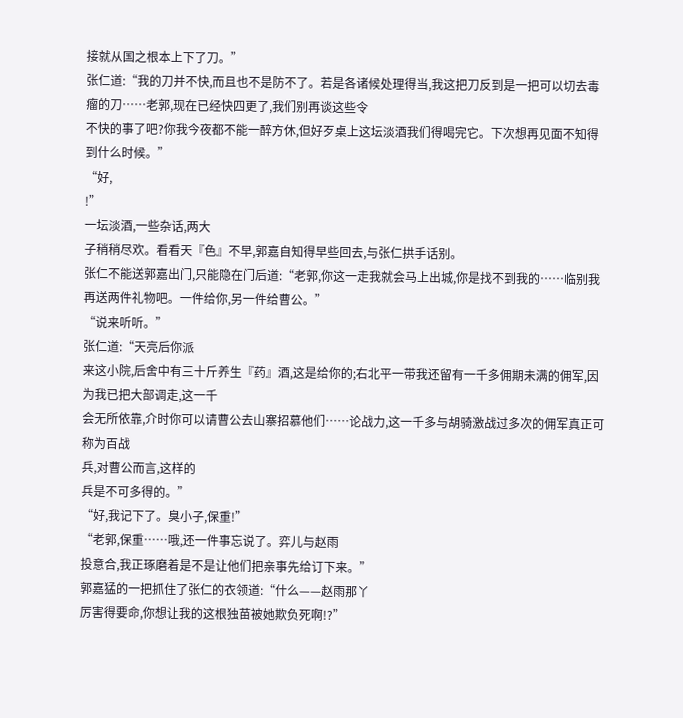接就从国之根本上下了刀。”
张仁道:“我的刀并不快,而且也不是防不了。若是各诸候处理得当,我这把刀反到是一把可以切去毒瘤的刀……老郭,现在已经快四更了,我们别再谈这些令
不快的事了吧?你我今夜都不能一醉方休,但好歹桌上这坛淡酒我们得喝完它。下次想再见面不知得到什么时候。”
“好,
!”
一坛淡酒,一些杂话,两大
子稍稍尽欢。看看天『色』不早,郭嘉自知得早些回去,与张仁拱手话别。
张仁不能送郭嘉出门,只能隐在门后道:“老郭,你这一走我就会马上出城,你是找不到我的……临别我再送两件礼物吧。一件给你,另一件给曹公。”
“说来听听。”
张仁道:“天亮后你派
来这小院,后舍中有三十斤养生『药』酒,这是给你的;右北平一带我还留有一千多佣期未满的佣军,因为我已把大部调走,这一千
会无所依靠,介时你可以请曹公去山寨招慕他们……论战力,这一千多与胡骑激战过多次的佣军真正可称为百战
兵,对曹公而言,这样的
兵是不可多得的。”
“好,我记下了。臭小子,保重!”
“老郭,保重……哦,还一件事忘说了。弈儿与赵雨
投意合,我正琢磨着是不是让他们把亲事先给订下来。”
郭嘉猛的一把抓住了张仁的衣领道:“什么——赵雨那丫
厉害得要命,你想让我的这根独苗被她欺负死啊!?”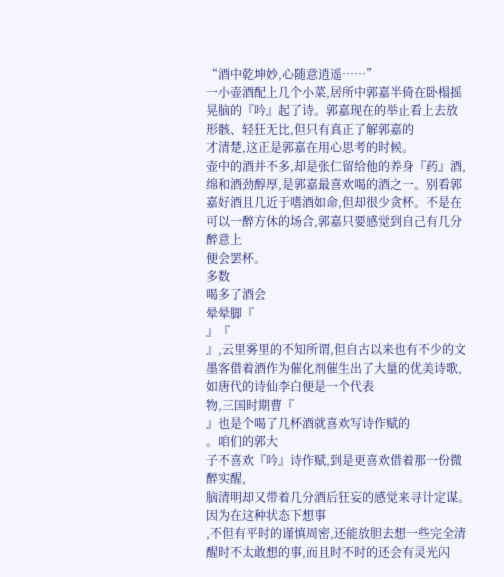“酒中乾坤妙,心随意逍遥……”
一小壶酒配上几个小菜,居所中郭嘉半倚在卧榻摇
晃脑的『吟』起了诗。郭嘉现在的举止看上去放
形骸、轻狂无比,但只有真正了解郭嘉的
才清楚,这正是郭嘉在用心思考的时候。
壶中的酒并不多,却是张仁留给他的养身『药』酒,
绵和酒劲醇厚,是郭嘉最喜欢喝的酒之一。别看郭嘉好酒且几近于嗜酒如命,但却很少贪杯。不是在可以一醉方休的场合,郭嘉只要感觉到自己有几分醉意上
便会罢杯。
多数
喝多了酒会
晕晕脚『
』『
』,云里雾里的不知所谓,但自古以来也有不少的文
墨客借着酒作为催化剂催生出了大量的优美诗歌,如唐代的诗仙李白便是一个代表
物,三国时期曹『
』也是个喝了几杯酒就喜欢写诗作赋的
。咱们的郭大
子不喜欢『吟』诗作赋,到是更喜欢借着那一份微醉实醒,
脑清明却又带着几分酒后狂妄的感觉来寻计定谋。因为在这种状态下想事
,不但有平时的谨慎周密,还能放胆去想一些完全清醒时不太敢想的事,而且时不时的还会有灵光闪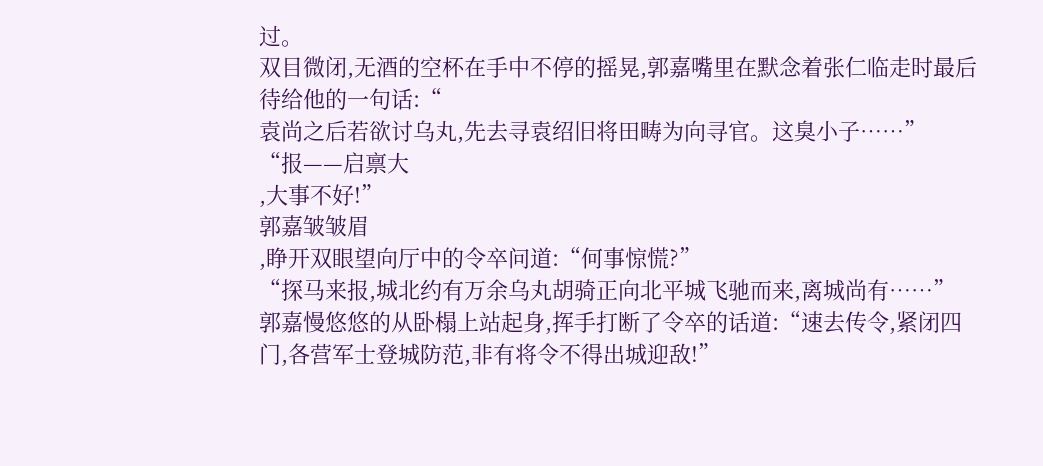过。
双目微闭,无酒的空杯在手中不停的摇晃,郭嘉嘴里在默念着张仁临走时最后
待给他的一句话:“
袁尚之后若欲讨乌丸,先去寻袁绍旧将田畴为向寻官。这臭小子……”
“报——启禀大
,大事不好!”
郭嘉皱皱眉
,睁开双眼望向厅中的令卒问道:“何事惊慌?”
“探马来报,城北约有万余乌丸胡骑正向北平城飞驰而来,离城尚有……”
郭嘉慢悠悠的从卧榻上站起身,挥手打断了令卒的话道:“速去传令,紧闭四门,各营军士登城防范,非有将令不得出城迎敌!”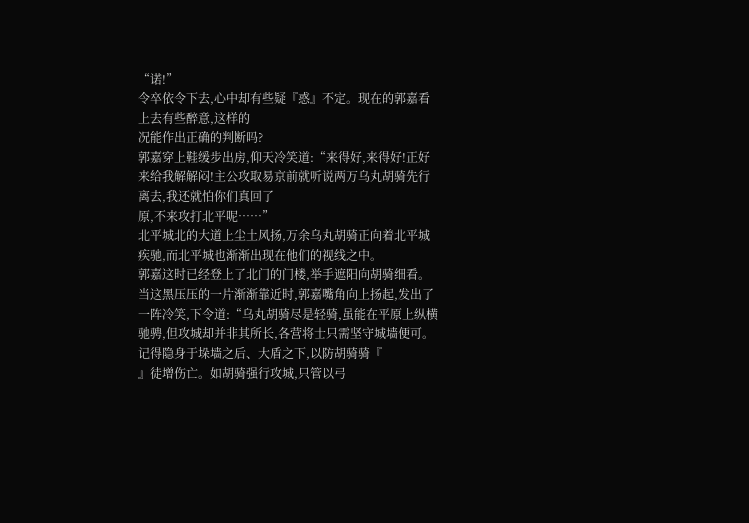“诺!”
令卒依令下去,心中却有些疑『惑』不定。现在的郭嘉看上去有些醉意,这样的
况能作出正确的判断吗?
郭嘉穿上鞋缓步出房,仰天冷笑道:“来得好,来得好!正好来给我解解闷!主公攻取易京前就听说两万乌丸胡骑先行离去,我还就怕你们真回了
原,不来攻打北平呢……”
北平城北的大道上尘土风扬,万余乌丸胡骑正向着北平城疾驰,而北平城也渐渐出现在他们的视线之中。
郭嘉这时已经登上了北门的门楼,举手遮阳向胡骑细看。当这黑压压的一片渐渐靠近时,郭嘉嘴角向上扬起,发出了一阵冷笑,下令道:“乌丸胡骑尽是轻骑,虽能在平原上纵横驰骋,但攻城却并非其所长,各营将士只需坚守城墙便可。记得隐身于垛墙之后、大盾之下,以防胡骑骑『
』徒增伤亡。如胡骑强行攻城,只管以弓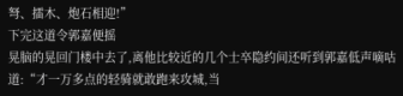弩、擂木、炮石相迎!”
下完这道令郭嘉便摇
晃脑的晃回门楼中去了,离他比较近的几个士卒隐约间还听到郭嘉低声嘀咕道:“才一万多点的轻骑就敢跑来攻城,当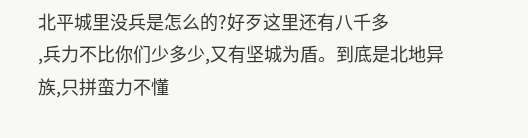北平城里没兵是怎么的?好歹这里还有八千多
,兵力不比你们少多少,又有坚城为盾。到底是北地异族,只拼蛮力不懂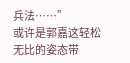兵法……”
或许是郭嘉这轻松无比的姿态带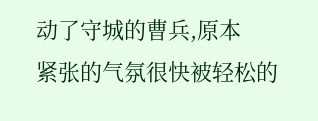动了守城的曹兵,原本
紧张的气氛很快被轻松的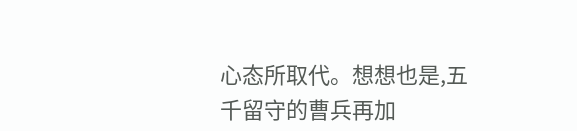心态所取代。想想也是,五千留守的曹兵再加